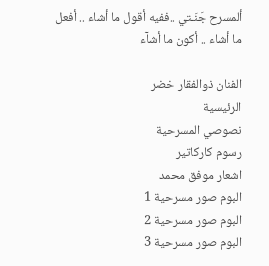ألمسرح جَنَـتي ..ففيه أقول ما أشاء .. أفعل ما أشاء .. أكون ما أشآء

الفنان ذوالفقار خضر
الرئيسية
نصوصي المسرحية
رسوم كاركاتير
اشعار موفق محمد
البوم صور مسرحية 1
البوم صور مسرحية 2
البوم صور مسرحية 3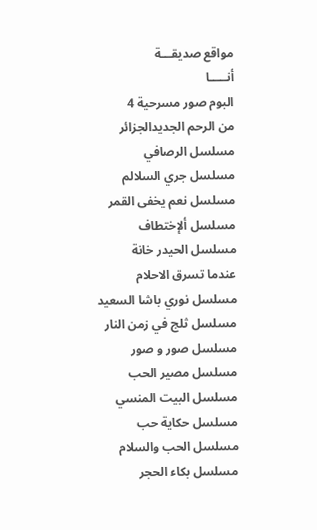مواقع صديقـــة
أنـــــا
البوم صور مسرحية 4
من الرحم الجديدالجزائر
مسلسل الرصافي
مسلسل جري السلالم
مسلسل نعم يخفى القمر
مسلسل ألإختطاف
مسلسل الحيدر خانة
عندما تسرق الاحلام
مسلسل نوري باشا السعيد
مسلسل ثلج في زمن النار
مسلسل صور و صور
مسلسل مصير الحب
مسلسل البيت المنسي
مسلسل حكاية حب
مسلسل الحب والسلام
مسلسل بكاء الحجر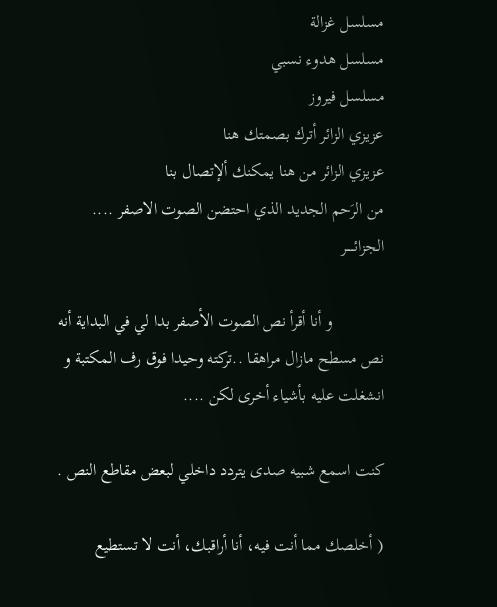مسلسل غزالة
مسلسل هدوء نسبي
مسلسل فيروز
عزيزي الزائر أترك بصمتك هنا
عزيزي الزائر من هنا يمكنك ألإتصال بنا
من الرَحم الجديد الذي احتضن الصوت الاصفر .... الجزائـــــر

            و أنا أقرأ نص الصوت الأصفر بدا لي في البداية أنه نص مسطح مازال مراهقا ..تركته وحيدا فوق رف المكتبة و انشغلت عليه بأشياء أخرى لكن ....

كنت اسمع شبيه صدى يتردد داخلي لبعض مقاطع النص .

( أخلصك مما أنت فيه، أنا أراقبك، أنت لا تستطيع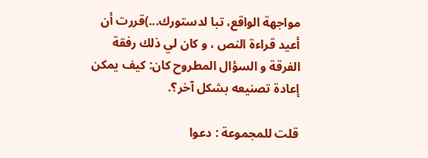مواجهة الواقع، تبا لدستورك...)قررت أن أعيد قراءة النص ، و كان لي ذلك رفقة الفرقة و السؤال المطروح كان: كيف يمكن إعادة تصنيعه بشكل آخر؟.

قلت للمجموعة : دعوا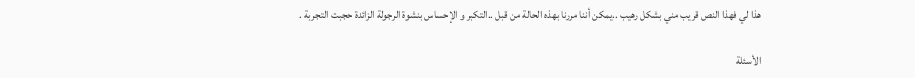هذا لي فهذا النص قريب مني بشكل رهيب ..يمكن أننا مررنا بهذه الحالة من قبل ..التكبر و الإحساس بنشوة الرجولة الزائدة حجبت التجربة .

الأسئلة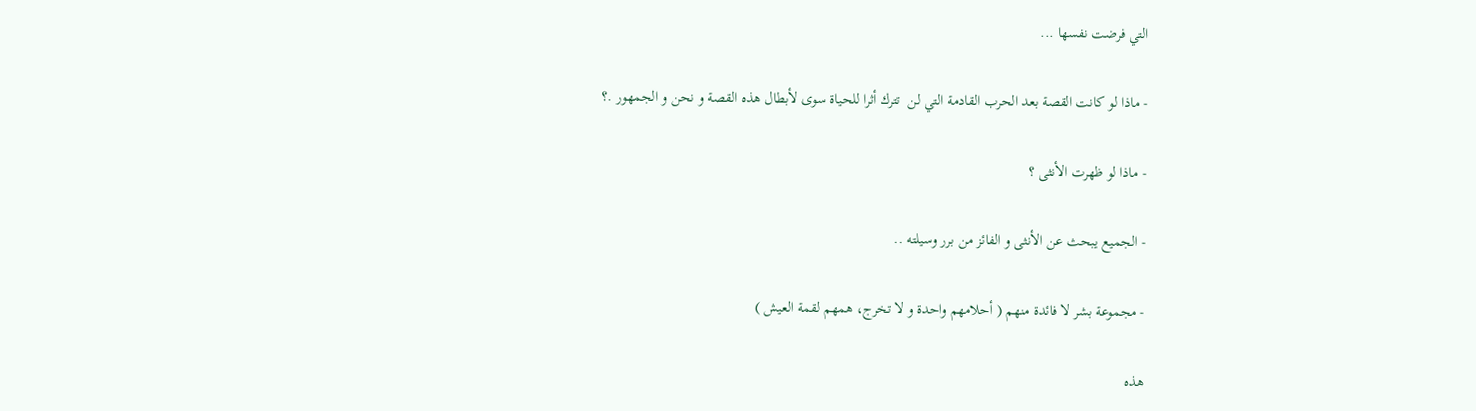التي فرضت نفسها ...

- ماذا لو كانت القصة بعد الحرب القادمة التي لن  تترك أثرا للحياة سوى لأبطال هذه القصة و نحن و الجمهور .؟

- ماذا لو ظهرت الأنثى ؟

- الجميع يبحث عن الأنثى و الفائز من برر وسيلته ..

- مجموعة بشر لا فائدة منهم ( أحلامهم واحدة و لا تخرج، همهم لقمة العيش )

هذه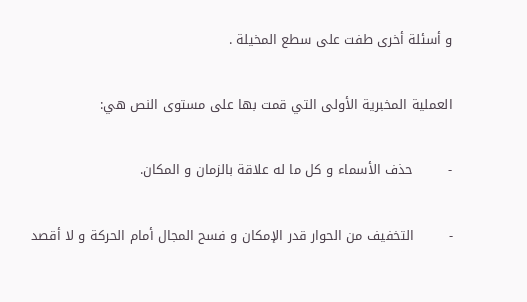و أسئلة أخرى طفت على سطع المخيلة .

العملية المخبرية الأولى التي قمت بها على مستوى النص هي:

-        حذف الأسماء و كل ما له علاقة بالزمان و المكان.

-        التخفيف من الحوار قدر الإمكان و فسح المجال أمام الحركة و لا أقصد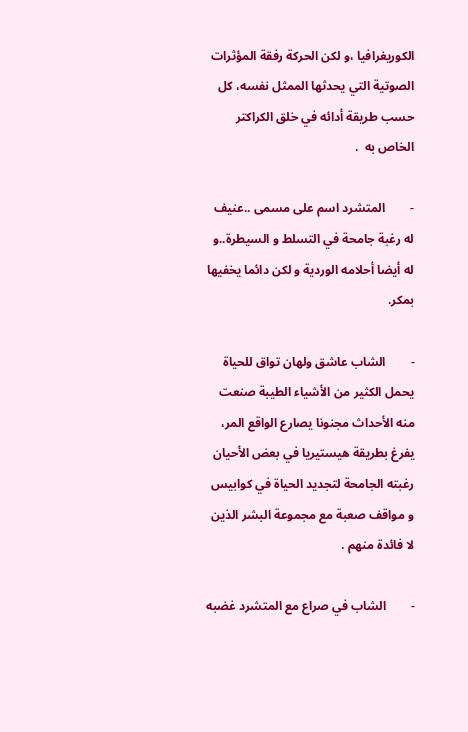الكوريغرافيا ،و لكن الحركة رفقة المؤثرات الصوتية التي يحدثها الممثل نفسه، كل حسب طريقة أدائه في خلق الكراكتر الخاص به  .

-        المتشرد اسم على مسمى ..عنيف له رغبة جامحة في التسلط و السيطرة..و له أيضا أحلامه الوردية و لكن دائما يخفيها بمكر.

-        الشاب عاشق ولهان تواق للحياة يحمل الكثير من الأشياء الطيبة صنعت منه الأحداث مجنونا يصارع الواقع المر، يفرغ بطريقة هيستيريا في بعض الأحيان رغبته الجامحة لتجديد الحياة في كوابيس و مواقف صعبة مع مجموعة البشر الذين لا فائدة منهم .

-        الشاب في صراع مع المتشرد غضبه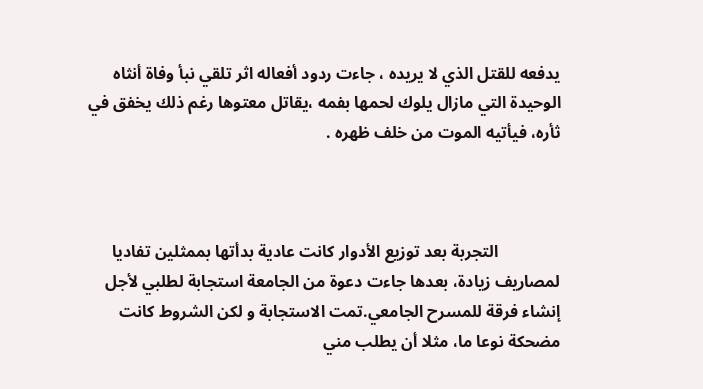يدفعه للقتل الذي لا يريده ، جاءت ردود أفعاله اثر تلقي نبأ وفاة أنثاه الوحيدة التي مازال يلوك لحمها بفمه ،يقاتل معتوها رغم ذلك يخفق في ثأره، فيأتيه الموت من خلف ظهره .



               التجربة بعد توزيع الأدوار كانت عادية بدأتها بممثلين تفاديا لمصاريف زيادة، بعدها جاءت دعوة من الجامعة استجابة لطلبي لأجل إنشاء فرقة للمسرح الجامعي.تمت الاستجابة و لكن الشروط كانت مضحكة نوعا ما، مثلا أن يطلب مني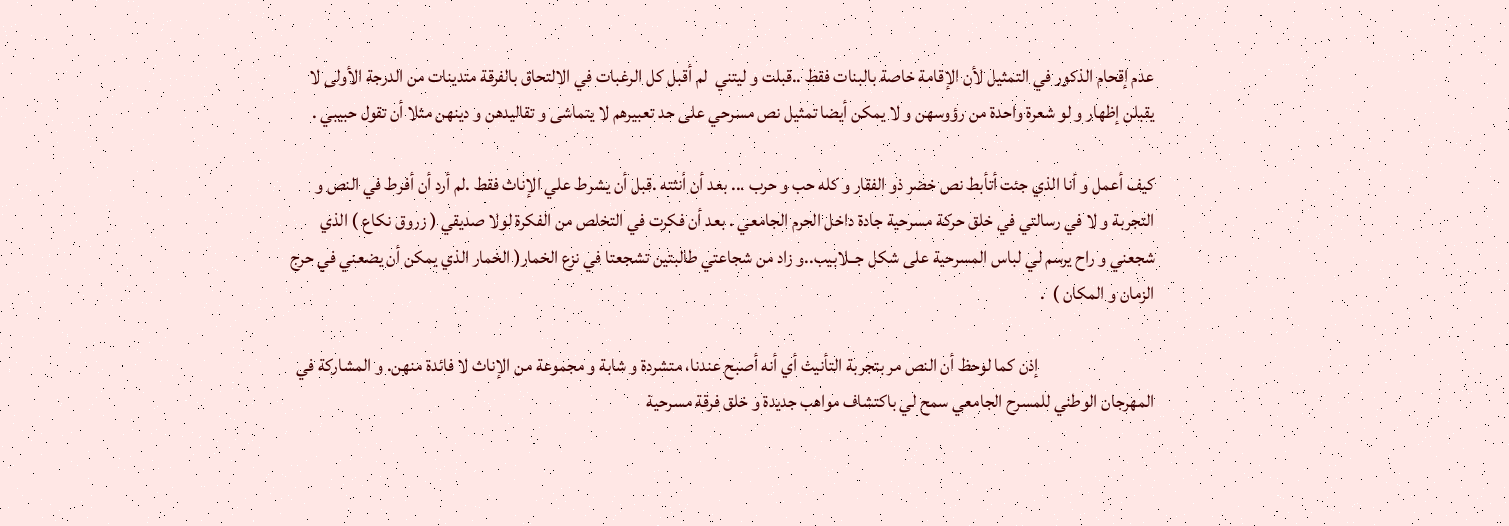عدم إقحام الذكور في التمثيل لأن الإقامة خاصة بالبنات فقط ..قبلت و ليتني  لم أقبل كل الرغبات في الالتحاق بالفرقة متدينات من الدرجة الأولى لا يقبلن إظهار و لو شعرة واحدة من رؤوسهن و لا يمكن أيضا تمثيل نص مسرحي على حد تعبيرهم لا يتماشى و تقاليدهن و دينهن مثلا أن تقول حبيبي .

كيف أعمل و أنا الذي جئت أتأبط نص خضر ذو الفقار و كله حب و حرب ... بعد أن أنثته .قبل أن يشرط علي الإناث فقط .لم أرد أن أفرط في النص و التجربة و لا في رسالتي في خلق حركة مسرحية جادة داخل الحرم الجامعي . بعد أن فكرت في التخلص من الفكرة لولا صديقي ( زروق نكاع ) الذي شجعني و راح يرسم لي لباس المسرحية على شكل جــلابيب..و زاد من شجاعتي طالبتين تشجعتا في نزع الخمار( الخمار الذي يمكن أن يضعني في حرج الزمان و المكان )  .

                                إذن كما لوحظ أن النص مر بتجربة التأنيث أي أنه أصبح عندنا، متشردة و شابة و مجموعة من الإناث لا فائدة منهن. و المشاركة في المهرجان الوطني للمسرح الجامعي سمح لي باكتشاف مواهب جديدة و خلق فرقة مسرحية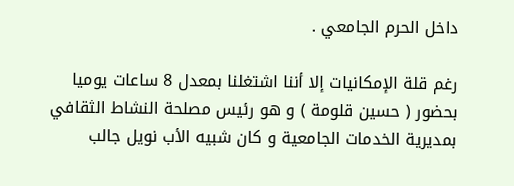داخل الحرم الجامعي .

رغم قلة الإمكانيات إلا أننا اشتغلنا بمعدل 8 ساعات يوميا  بحضور ( حسين قلومة ) و هو رئيس مصلحة النشاط الثقافي بمديرية الخدمات الجامعية و كان شبيه الأب نويل جالب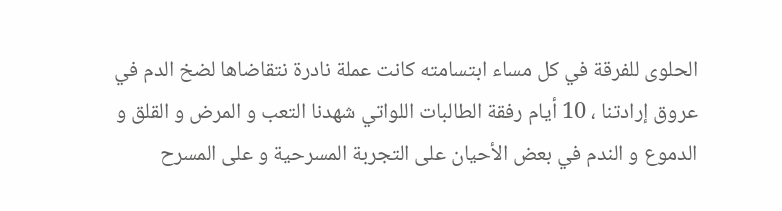الحلوى للفرقة في كل مساء ابتسامته كانت عملة نادرة نتقاضاها لضخ الدم في عروق إرادتنا ، 10 أيام رفقة الطالبات اللواتي شهدنا التعب و المرض و القلق و الدموع و الندم في بعض الأحيان على التجربة المسرحية و على المسرح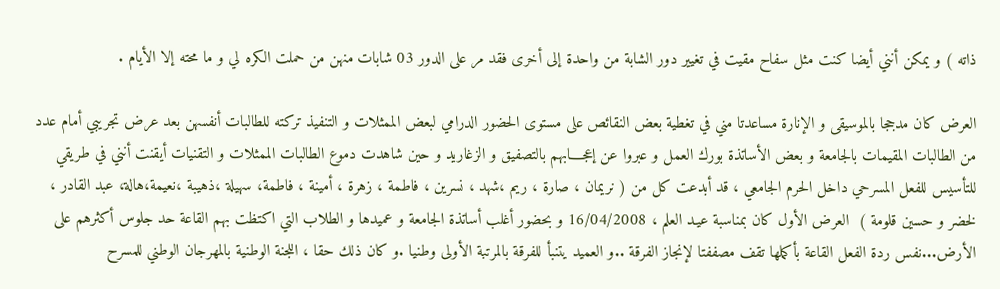ذاته ) و يمكن أنني أيضا كنت مثل سفاح مقيت في تغيير دور الشابة من واحدة إلى أخرى فقد مر على الدور 03 شابات منهن من حملت الكره لي و ما محته إلا الأيام .

العرض كان مدججا بالموسيقى و الإنارة مساعدتا مني في تغطية بعض النقائص على مستوى الحضور الدرامي لبعض الممثلات و التنفيذ تركته للطالبات أنفسهن بعد عرض تجريبي أمام عدد من الطالبات المقيمات بالجامعة و بعض الأساتذة بورك العمل و عبروا عن إعجــــابهم بالتصفيق و الزغاريد و حين شاهدت دموع الطالبات الممثلات و التقنيات أيقنت أنني في طريقي للتأسيس للفعل المسرحي داخل الحرم الجامعي ، قد أبدعت كل من ( نريمان ، صارة ، ريم ،شهد ، نسرين ، فاطمة ، زهرة ، أمينة ، فاطمة، سهيلة ،ذهيبة ،نعيمة،هالة، عبد القادر ، لخضر و حسين قلومة )  العرض الأول كان بمناسبة عيـد العلم ، 16/04/2008 و بحضور أغلب أساتذة الجامعة و عميدها و الطلاب التي اكتظت بهم القاعة حد جلوس أكثرهم على الأرض...نفس ردة الفعل القاعة بأكملها تقف مصففتا لإنجاز الفرقة ..و العميد يتنبأ للفرقة بالمرتبة الأولى وطنيا .و كان ذلك حقا ، اللجنة الوطنية بالمهرجان الوطني للمسرح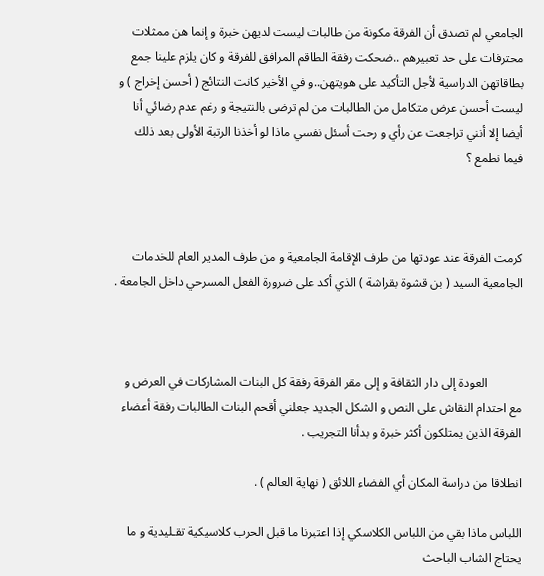الجامعي لم تصدق أن الفرقة مكونة من طالبات ليست لديهن خبرة و إنما هن ممثلات محترفات على حد تعبيرهم ..ضحكت رفقة الطاقم المرافق للفرقة و كان يلزم علينا جمع بطاقاتهن الدراسية لأجل التأكيد على هويتهن..و في الأخير كانت النتائج ( أحسن إخراج ) و ليست أحسن عرض متكامل من الطالبات من لم ترضى بالنتيجة و رغم عدم رضائي أنا أيضا إلا أنني تراجعت عن رأي و رحت أسئل نفسي ماذا لو أخذنا الرتبة الأولى بعد ذلك فيما نطمع ؟



كرمت الفرقة عند عودتها من طرف الإقامة الجامعية و من طرف المدير العام للخدمات الجامعية السيد ( بن قشوة بقراشة ) الذي أكد على ضرورة الفعل المسرحي داخل الجامعة .



           العودة إلى دار الثقافة و إلى مقر الفرقة رفقة كل البنات المشاركات في العرض و مع احتدام النقاش على النص و الشكل الجديد جعلني أقحم البنات الطالبات رفقة أعضاء الفرقة الذين يمتلكون أكثر خبرة و بدأنا التجريب .

انطلاقا من دراسة المكان أي الفضاء اللائق ( نهاية العالم ) .

اللباس ماذا بقي من اللباس الكلاسكي إذا اعتبرنا ما قبل الحرب كلاسيكية تقـليدية و ما يحتاج الشاب الباحث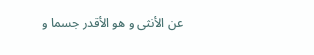عن الأنثى و هو الأقدر جسما و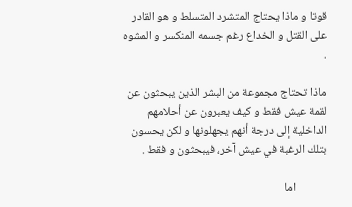قوتا و ماذا يحتاج المتشرد المتسلط و هو القادر على القتل و الخداع رغم جسمه المنكسر و المشوه .

ماذا تحتاج مجموعة من البشر الذين يبحثون عن لقمة عيش فقط و كيف يعبرون عن أحلامهم الداخلية إلى درجة أنهم يجهلونها و لكن يحسون بتلك الرغبة في عيش آخر، فيبحثون و فقط .

            اما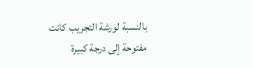بالنسبة لورشة التجريب كانت مفتوحة إلى درجة كبيرة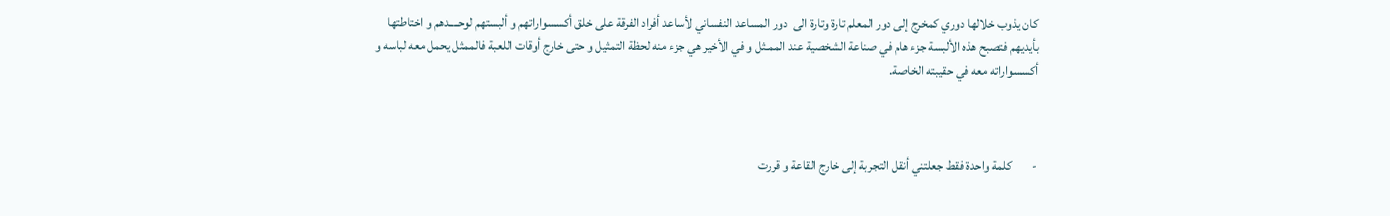كان يذوب خلالها دوري كمخرج إلى دور المعلم تارة وتارة الى  دور المساعد النفساني لأساعد أفراد الفرقة على خلق أكسسواراتهم و ألبستهم لوحــــدهم و اختاطتها بأيديهم فتصبح هذه الألبسة جزء هام في صناعة الشخصية عند الممـثل و في الأخير هي جزء منه لحظة التمثيل و حتى خارج أوقات اللعبة فالممثل يحمل معه لباسه و أكسسواراته معه في حقيبته الخاصة.



-        كلمة واحدة فقط جعلتني أنقل التجربة إلى خارج القاعة و قررت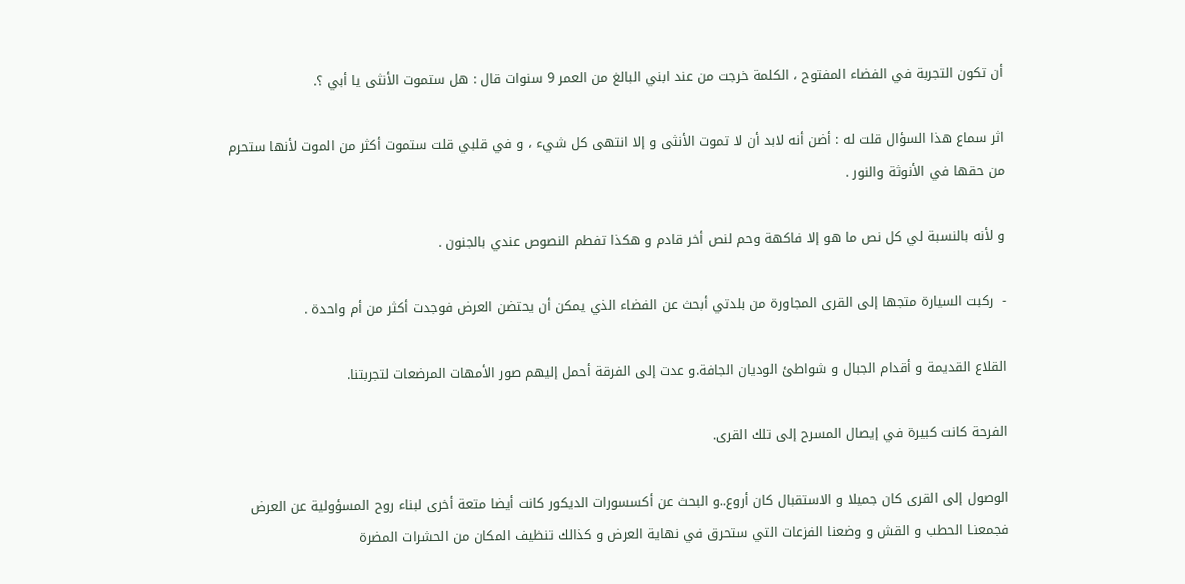أن تكون التجربة في الفضاء المفتوح ، الكلمة خرجت من عند ابني البالغ من العمر 9 سنوات قال : هل ستموت الأنثى يا أبي ؟.

اثر سماع هذا السؤال قلت له : أضن أنه لابد أن لا تموت الأنثى و إلا انتهى كل شيء ، و في قلبي قلت ستموت أكثر من الموت لأنها ستحرم من حقها في الأنوثة والنور .

و لأنه بالنسبة لي كل نص ما هو إلا فاكهة وحم لنص أخر قادم و هكذا تفطم النصوص عندي بالجنون .

-  ركبت السيارة متجها إلى القرى المجاورة من بلدتي أبحث عن الفضاء الذي يمكن أن يحتضن العرض فوجدت أكثر من أم واحدة .

القلاع القديمة و أقدام الجبال و شواطئ الوديان الجافة.و عدت إلى الفرقة أحمل إليهم صور الأمهات المرضعات لتجربتنا.

الفرحة كانت كبيرة في إيصال المسرح إلى تلك القرى.

الوصول إلى القرى كان جميلا و الاستقبال كان أروع..و البحث عن أكسسورات الديكور كانت أيضا متعة أخرى لبناء روح المسؤولية عن العرض فجمعنـا الحطب و القش و وضعنا الفزعات التي ستحرق في نهاية العرض و كذالك تنظيف المكان من الحشرات المضرة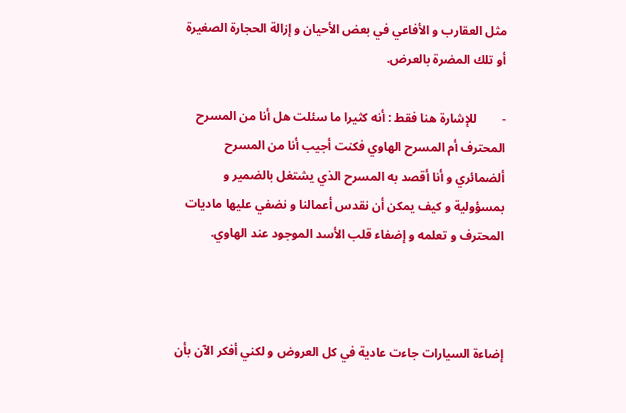مثل العقارب و الأفاعي في بعض الأحيان و إزالة الحجارة الصغيرة أو تلك المضرة بالعرض.

-        للإشارة هنا فقط : أنه كثيرا ما سئلت هل أنا من المسرح المحترف أم المسرح الهاوي فكنت أجيب أنا من المسرح ألضمائري و أنا أقصد به المسرح الذي يشتغل بالضمير و بمسؤولية و كيف يمكن أن نقدس أعمالنا و نضفي عليها ماديات المحترف و تعلمه و إضفاء قلب الأسد الموجود عند الهاوي.



إضاءة السيارات جاءت عادية في كل العروض و لكني أفكر الآن بأن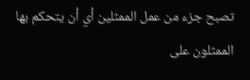تصبح جزء من عمل الممثلين أي أن يتحكم بها الممثلون على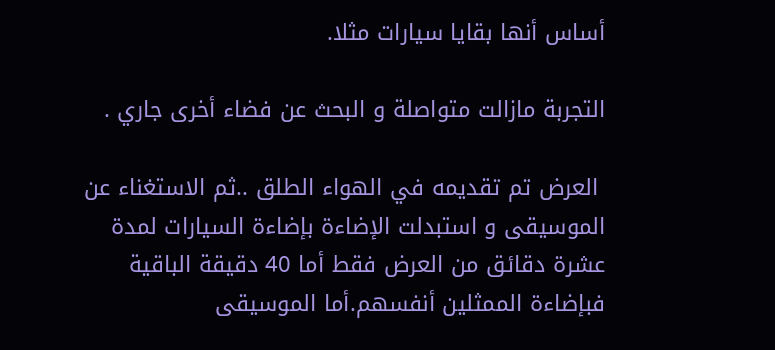أساس أنها بقايا سيارات مثلا.

التجربة مازالت متواصلة و البحث عن فضاء أخرى جاري .

 العرض تم تقديمه في الهواء الطلق ..ثم الاستغناء عن الموسيقى و استبدلت الإضاءة بإضاءة السيارات لمدة عشرة دقائق من العرض فقط أما 40 دقيقة الباقية فبإضاءة الممثلين أنفسهم.أما الموسيقى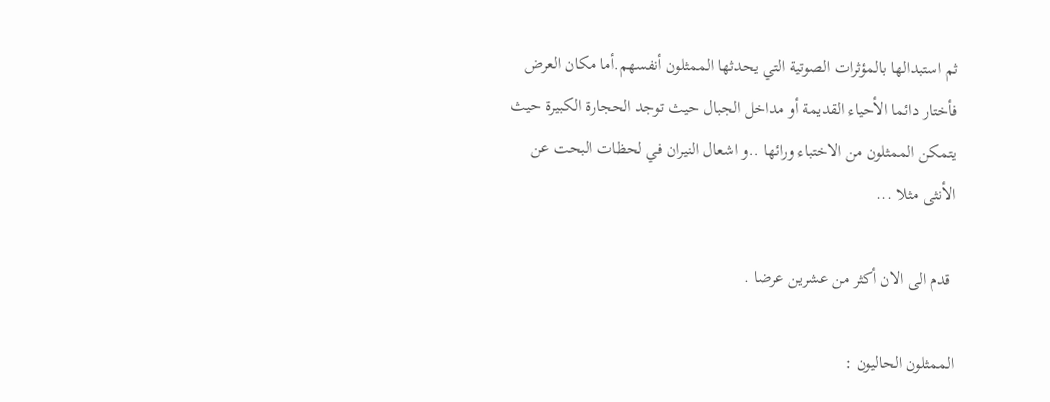ثم استبدالها بالمؤثرات الصوتية التي يحدثها الممثلون أنفسهم.أما مكان العرض فأختار دائما الأحياء القديمة أو مداخل الجبال حيث توجد الحجارة الكبيرة حيث يتمكن الممثلون من الاختباء ورائها ..و اشعال النيران في لحظات البحت عن الأنثى مثلا ...

 قدم الى الان أكثر من عشرين عرضا .

الممثلون الحاليون :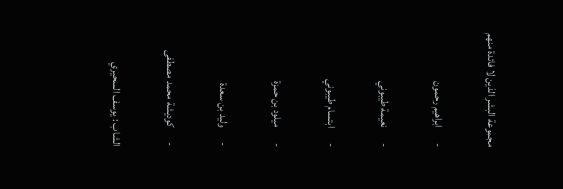مجموعة البشر الذين لا فائدة منهم

-       ابراهيم رحمون

-       نعيمة طيبوني

-       ابتسام طيبوني

-       ميلود بن حمزة

-       وليد بن سعدة

-       كوديشة محمد مصطفى

الشاب : يوسف السحيري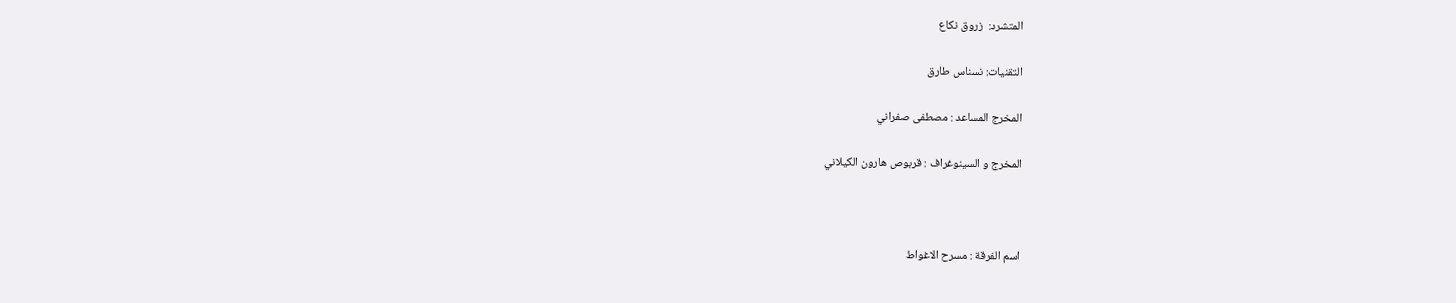المتشرد:  زروق نكاع

التقنيات: نسناس طارق

المخرج المساعد : مصطفى صفراني

المخرج و السينوغراف : قربوص هارون الكيلاني



اسم الفرقة : مسرح الاغواط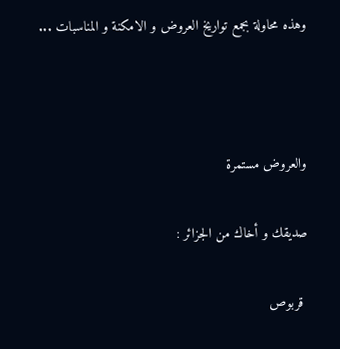وهذه محاولة بجمع تواريخ العروض و الامكنة و المناسبات ...



والعروض مستمرة

صديقك و أخاك من الجزائر :

 قربوص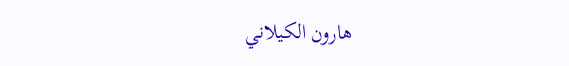هارون الكيلاني